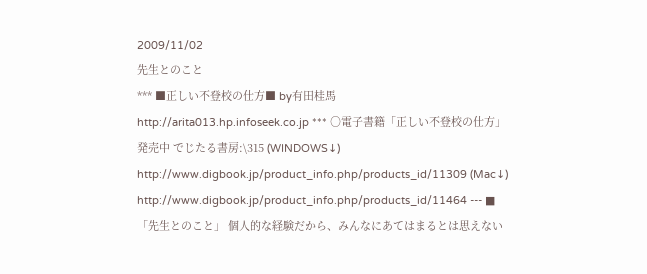2009/11/02
先生とのこと
*** ■正しい不登校の仕方■ by有田桂馬 http://arita013.hp.infoseek.co.jp *** ○電子書籍「正しい不登校の仕方」発売中 でじたる書房:\315 (WINDOWS↓) http://www.digbook.jp/product_info.php/products_id/11309 (Mac↓) http://www.digbook.jp/product_info.php/products_id/11464 --- ■「先生とのこと」 個人的な経験だから、みんなにあてはまるとは思えない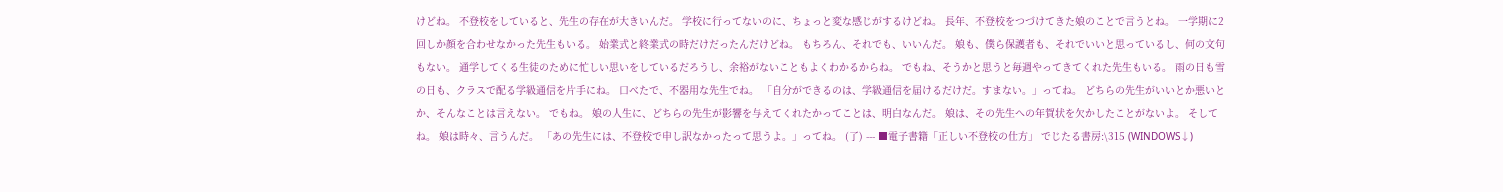けどね。 不登校をしていると、先生の存在が大きいんだ。 学校に行ってないのに、ちょっと変な感じがするけどね。 長年、不登校をつづけてきた娘のことで言うとね。 一学期に2回しか顔を合わせなかった先生もいる。 始業式と終業式の時だけだったんだけどね。 もちろん、それでも、いいんだ。 娘も、僕ら保護者も、それでいいと思っているし、何の文句もない。 通学してくる生徒のために忙しい思いをしているだろうし、余裕がないこともよくわかるからね。 でもね、そうかと思うと毎週やってきてくれた先生もいる。 雨の日も雪の日も、クラスで配る学級通信を片手にね。 口べたで、不器用な先生でね。 「自分ができるのは、学級通信を届けるだけだ。すまない。」ってね。 どちらの先生がいいとか悪いとか、そんなことは言えない。 でもね。 娘の人生に、どちらの先生が影響を与えてくれたかってことは、明白なんだ。 娘は、その先生への年賀状を欠かしたことがないよ。 そしてね。 娘は時々、言うんだ。 「あの先生には、不登校で申し訳なかったって思うよ。」ってね。 (了) --- ■電子書籍「正しい不登校の仕方」 でじたる書房:\315 (WINDOWS↓)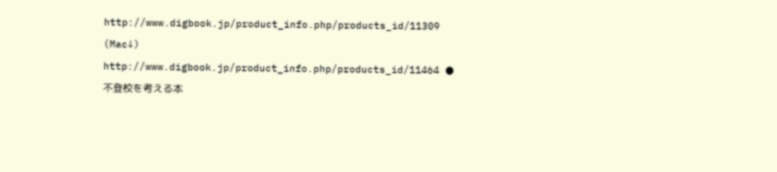http://www.digbook.jp/product_info.php/products_id/11309 (Mac↓) http://www.digbook.jp/product_info.php/products_id/11464 ●不登校を考える本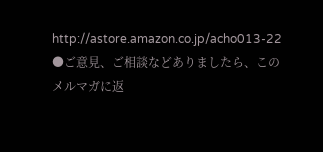http://astore.amazon.co.jp/acho013-22 ●ご意見、ご相談などありましたら、このメルマガに返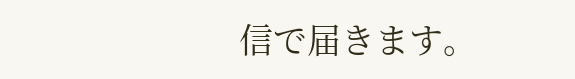信で届きます。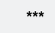***